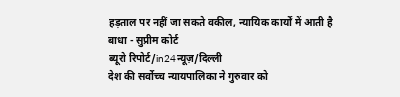हड़ताल पर नहीं जा सकते वकील, न्यायिक कार्यों में आती है बाधा - सुप्रीम कोर्ट
ब्यूरो रिपोर्ट/in24न्यूज़/दिल्ली
देश की सर्वोच्च न्यायपालिका ने गुरुवार को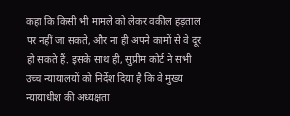कहा कि किसी भी मामले को लेकर वकील हड़ताल पर नहीं जा सकते, और ना ही अपने कामों से वे दूर हो सकते हैं. इसके साथ ही, सुप्रीम कोर्ट ने सभी उच्च न्यायालयों को निर्देश दिया है कि वे मुख्य न्यायाधीश की अध्यक्षता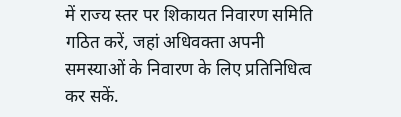में राज्य स्तर पर शिकायत निवारण समिति गठित करें, जहां अधिवक्ता अपनी समस्याओं के निवारण के लिए प्रतिनिधित्व कर सकें.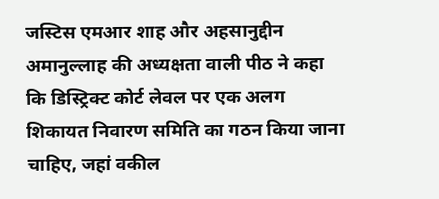जस्टिस एमआर शाह और अहसानुद्दीन अमानुल्लाह की अध्यक्षता वाली पीठ ने कहा कि डिस्ट्रिक्ट कोर्ट लेवल पर एक अलग शिकायत निवारण समिति का गठन किया जाना चाहिए, जहां वकील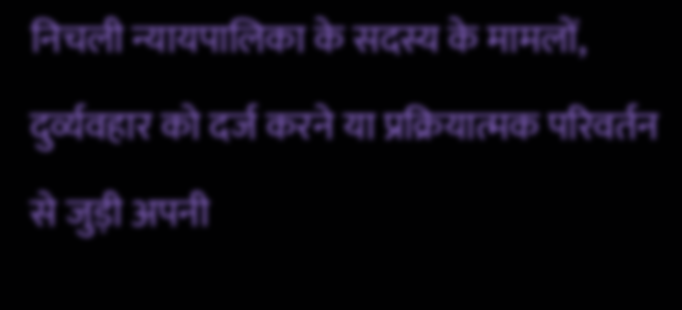निचली न्यायपालिका के सदस्य के मामलों, दुर्व्यवहार को दर्ज करने या प्रक्रियात्मक परिवर्तन से जुड़ी अपनी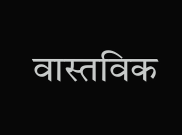वास्तविक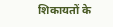शिकायतों के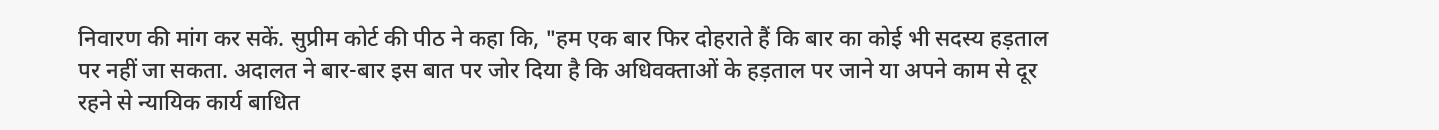निवारण की मांग कर सकें. सुप्रीम कोर्ट की पीठ ने कहा कि, "हम एक बार फिर दोहराते हैं कि बार का कोई भी सदस्य हड़ताल पर नहीं जा सकता. अदालत ने बार-बार इस बात पर जोर दिया है कि अधिवक्ताओं के हड़ताल पर जाने या अपने काम से दूर रहने से न्यायिक कार्य बाधित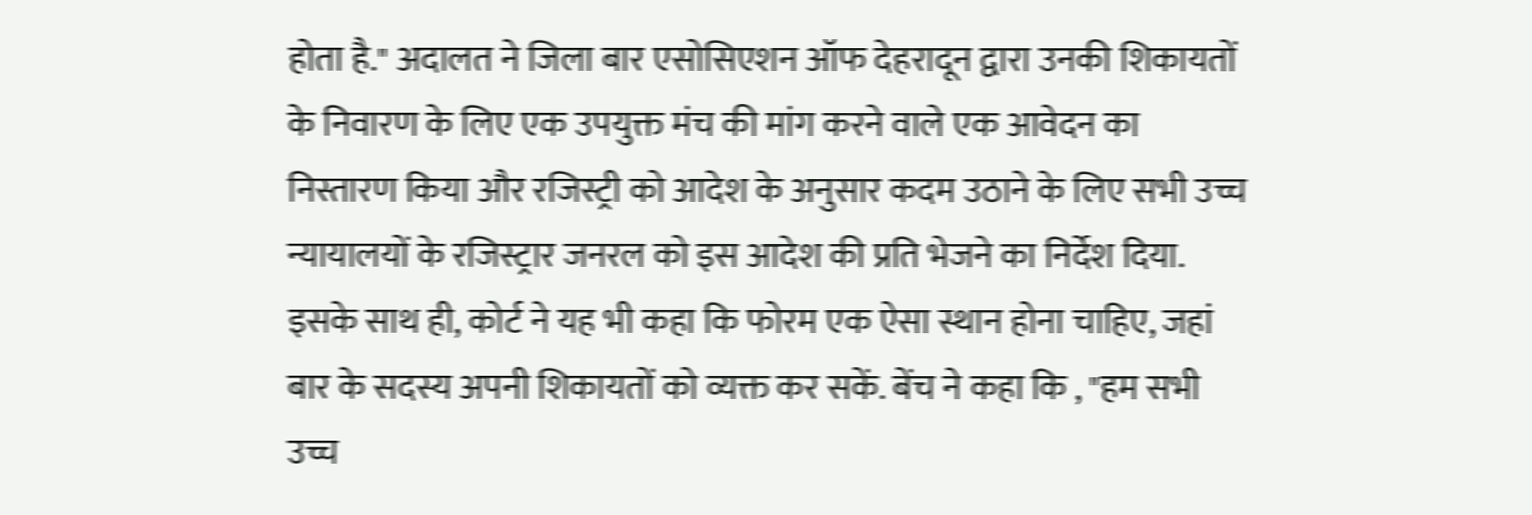होता है." अदालत ने जिला बार एसोसिएशन ऑफ देहरादून द्वारा उनकी शिकायतों के निवारण के लिए एक उपयुक्त मंच की मांग करने वाले एक आवेदन का निस्तारण किया और रजिस्ट्री को आदेश के अनुसार कदम उठाने के लिए सभी उच्च न्यायालयों के रजिस्ट्रार जनरल को इस आदेश की प्रति भेजने का निर्देश दिया. इसके साथ ही, कोर्ट ने यह भी कहा कि फोरम एक ऐसा स्थान होना चाहिए, जहां बार के सदस्य अपनी शिकायतों को व्यक्त कर सकें. बेंच ने कहा कि , "हम सभी उच्च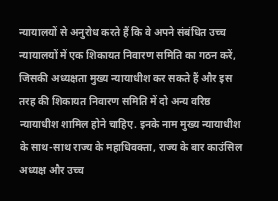न्यायालयों से अनुरोध करते हैं कि वे अपने संबंधित उच्च न्यायालयों में एक शिकायत निवारण समिति का गठन करें, जिसकी अध्यक्षता मुख्य न्यायाधीश कर सकते हैं और इस तरह की शिकायत निवारण समिति में दो अन्य वरिष्ठ न्यायाधीश शामिल होने चाहिए. इनके नाम मुख्य न्यायाधीश के साथ-साथ राज्य के महाधिवक्ता, राज्य के बार काउंसिल अध्यक्ष और उच्च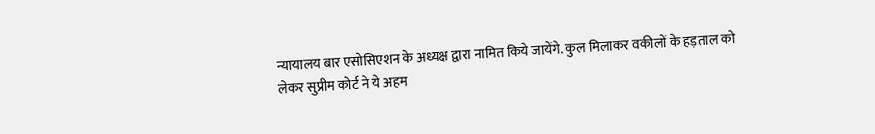न्यायालय बार एसोसिएशन के अध्यक्ष द्वारा नामित किये जायेंगे. कुल मिलाकर वकीलों के हड़ताल को लेकर सुप्रीम कोर्ट ने ये अहम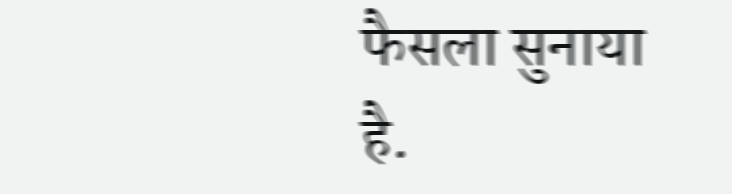फैसला सुनाया है.